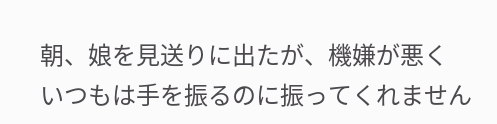朝、娘を見送りに出たが、機嫌が悪く
いつもは手を振るのに振ってくれません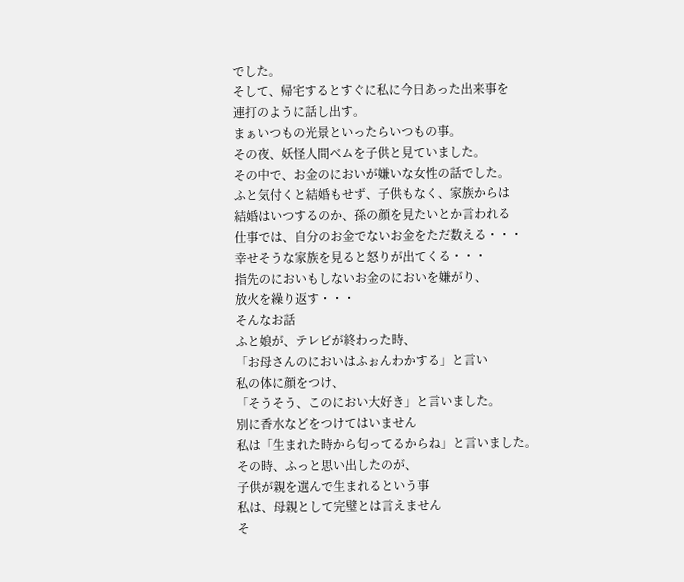でした。
そして、帰宅するとすぐに私に今日あった出来事を
連打のように話し出す。
まぁいつもの光景といったらいつもの事。
その夜、妖怪人間ベムを子供と見ていました。
その中で、お金のにおいが嫌いな女性の話でした。
ふと気付くと結婚もせず、子供もなく、家族からは
結婚はいつするのか、孫の顔を見たいとか言われる
仕事では、自分のお金でないお金をただ数える・・・
幸せそうな家族を見ると怒りが出てくる・・・
指先のにおいもしないお金のにおいを嫌がり、
放火を繰り返す・・・
そんなお話
ふと娘が、テレビが終わった時、
「お母さんのにおいはふぉんわかする」と言い
私の体に顔をつけ、
「そうそう、このにおい大好き」と言いました。
別に香水などをつけてはいません
私は「生まれた時から匂ってるからね」と言いました。
その時、ふっと思い出したのが、
子供が親を選んで生まれるという事
私は、母親として完璧とは言えません
そ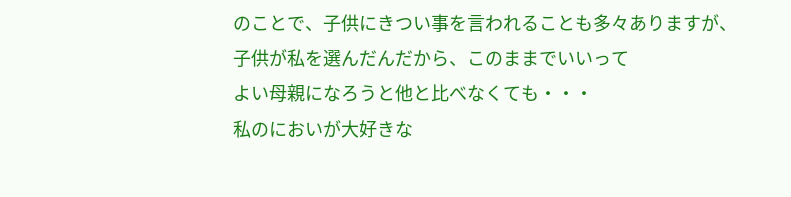のことで、子供にきつい事を言われることも多々ありますが、
子供が私を選んだんだから、このままでいいって
よい母親になろうと他と比べなくても・・・
私のにおいが大好きな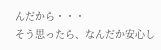んだから・・・
そう思ったら、なんだか安心し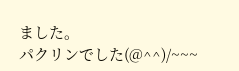ました。
パクリンでした(@^^)/~~~